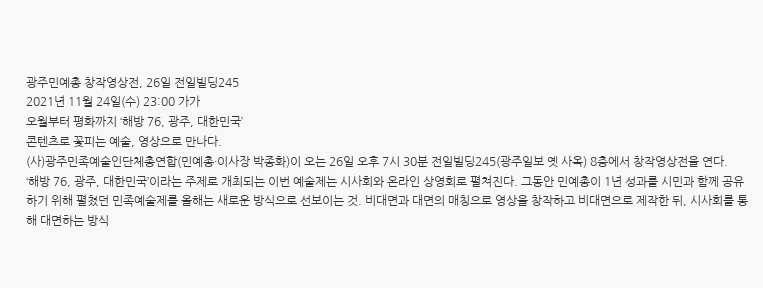광주민예총 창작영상전, 26일 전일빌딩245
2021년 11월 24일(수) 23:00 가가
오월부터 평화까지 ‘해방 76, 광주, 대한민국’
콘텐츠로 꽃피는 예술, 영상으로 만나다.
(사)광주민족예술인단체총연합(민예총·이사장 박종화)이 오는 26일 오후 7시 30분 전일빌딩245(광주일보 옛 사옥) 8층에서 창작영상전을 연다.
‘해방 76, 광주, 대한민국’이라는 주제로 개최되는 이번 예술제는 시사회와 온라인 상영회로 펼쳐진다. 그동안 민예총이 1년 성과를 시민과 함께 공유하기 위해 펼쳤던 민족예술제를 올해는 새로운 방식으로 선보이는 것. 비대면과 대면의 매칭으로 영상을 창작하고 비대면으로 제작한 뒤, 시사회를 통해 대면하는 방식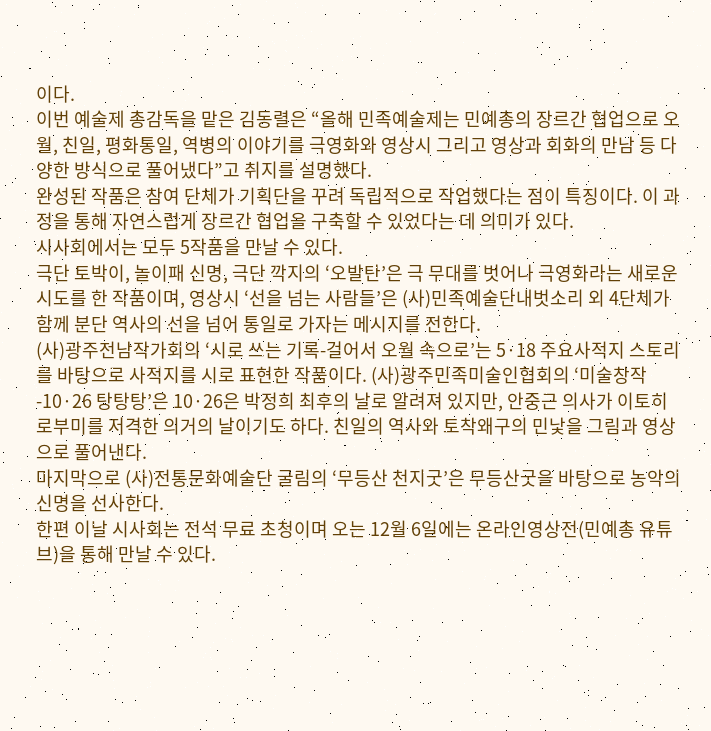이다.
이번 예술제 총감독을 맡은 김동렬은 “올해 민족예술제는 민예총의 장르간 협업으로 오월, 친일, 평화통일, 역병의 이야기를 극영화와 영상시 그리고 영상과 회화의 만남 등 다양한 방식으로 풀어냈다”고 취지를 설명했다.
완성된 작품은 참여 단체가 기획단을 꾸려 독립적으로 작업했다는 점이 특징이다. 이 과정을 통해 자연스럽게 장르간 협업을 구축할 수 있었다는 데 의미가 있다.
시사회에서는 모두 5작품을 만날 수 있다.
극단 토박이, 놀이패 신명, 극단 깍지의 ‘오발탄’은 극 무대를 벗어나 극영화라는 새로운 시도를 한 작품이며, 영상시 ‘선을 넘는 사람들’은 (사)민족예술단내벗소리 외 4단체가 함께 분단 역사의 선을 넘어 통일로 가자는 메시지를 전한다.
(사)광주전남작가회의 ‘시로 쓰는 기록-걸어서 오월 속으로’는 5·18 주요사적지 스토리를 바탕으로 사적지를 시로 표현한 작품이다. (사)광주민족미술인협회의 ‘미술창작-10·26 탕탕탕’은 10·26은 박정희 최후의 날로 알려져 있지만, 안중근 의사가 이토히로부미를 저격한 의거의 날이기도 하다. 친일의 역사와 토착왜구의 민낯을 그림과 영상으로 풀어낸다.
마지막으로 (사)전통문화예술단 굴림의 ‘무등산 천지굿’은 무등산굿을 바탕으로 농악의 신명을 선사한다.
한편 이날 시사회는 전석 무료 초청이며 오는 12월 6일에는 온라인영상전(민예총 유튜브)을 통해 만날 수 있다.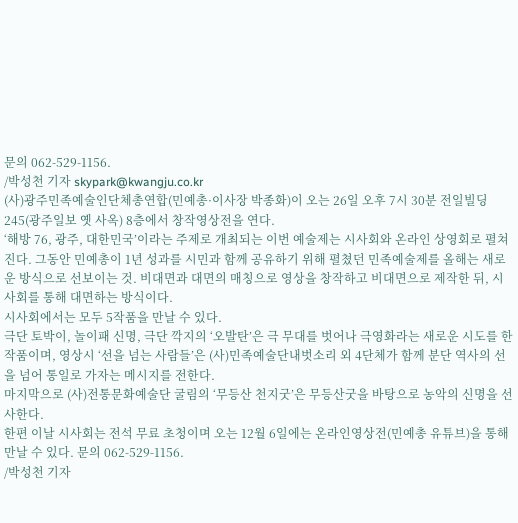문의 062-529-1156.
/박성천 기자 skypark@kwangju.co.kr
(사)광주민족예술인단체총연합(민예총·이사장 박종화)이 오는 26일 오후 7시 30분 전일빌딩245(광주일보 옛 사옥) 8층에서 창작영상전을 연다.
‘해방 76, 광주, 대한민국’이라는 주제로 개최되는 이번 예술제는 시사회와 온라인 상영회로 펼쳐진다. 그동안 민예총이 1년 성과를 시민과 함께 공유하기 위해 펼쳤던 민족예술제를 올해는 새로운 방식으로 선보이는 것. 비대면과 대면의 매칭으로 영상을 창작하고 비대면으로 제작한 뒤, 시사회를 통해 대면하는 방식이다.
시사회에서는 모두 5작품을 만날 수 있다.
극단 토박이, 놀이패 신명, 극단 깍지의 ‘오발탄’은 극 무대를 벗어나 극영화라는 새로운 시도를 한 작품이며, 영상시 ‘선을 넘는 사람들’은 (사)민족예술단내벗소리 외 4단체가 함께 분단 역사의 선을 넘어 통일로 가자는 메시지를 전한다.
마지막으로 (사)전통문화예술단 굴림의 ‘무등산 천지굿’은 무등산굿을 바탕으로 농악의 신명을 선사한다.
한편 이날 시사회는 전석 무료 초청이며 오는 12월 6일에는 온라인영상전(민예총 유튜브)을 통해 만날 수 있다. 문의 062-529-1156.
/박성천 기자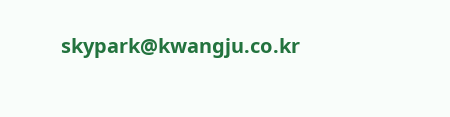skypark@kwangju.co.kr